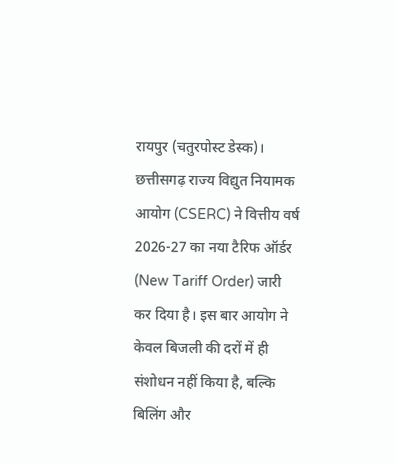रायपुर (चतुरपोस्ट डेस्क)। छत्तीसगढ़ राज्य विद्युत नियामक आयोग (CSERC) ने वित्तीय वर्ष 2026-27 का नया टैरिफ ऑर्डर (New Tariff Order) जारी कर दिया है। इस बार आयोग ने केवल बिजली की दरों में ही संशोधन नहीं किया है, बल्कि बिलिंग और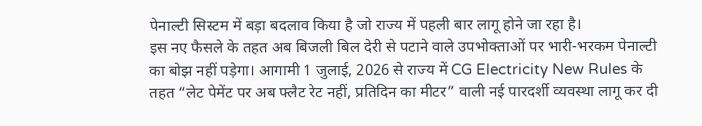पेनाल्टी सिस्टम में बड़ा बदलाव किया है जो राज्य में पहली बार लागू होने जा रहा है।
इस नए फैसले के तहत अब बिजली बिल देरी से पटाने वाले उपभोक्ताओं पर भारी-भरकम पेनाल्टी का बोझ नहीं पड़ेगा। आगामी 1 जुलाई, 2026 से राज्य में CG Electricity New Rules के तहत “लेट पेमेंट पर अब फ्लैट रेट नहीं, प्रतिदिन का मीटर” वाली नई पारदर्शी व्यवस्था लागू कर दी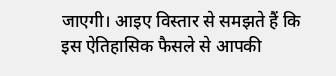जाएगी। आइए विस्तार से समझते हैं कि इस ऐतिहासिक फैसले से आपकी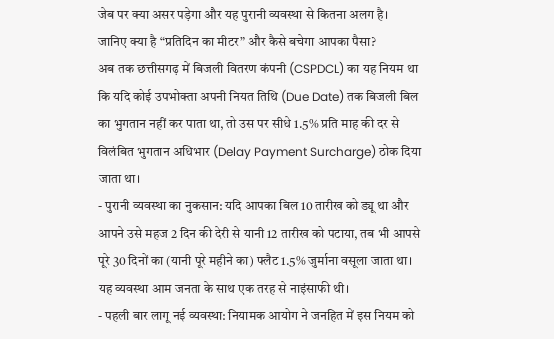जेब पर क्या असर पड़ेगा और यह पुरानी व्यवस्था से कितना अलग है।
जानिए क्या है “प्रतिदिन का मीटर” और कैसे बचेगा आपका पैसा?
अब तक छत्तीसगढ़ में बिजली वितरण कंपनी (CSPDCL) का यह नियम था कि यदि कोई उपभोक्ता अपनी नियत तिथि (Due Date) तक बिजली बिल का भुगतान नहीं कर पाता था, तो उस पर सीधे 1.5% प्रति माह की दर से विलंबित भुगतान अधिभार (Delay Payment Surcharge) ठोक दिया जाता था।
- पुरानी व्यवस्था का नुकसान: यदि आपका बिल 10 तारीख को ड्यू था और आपने उसे महज 2 दिन की देरी से यानी 12 तारीख को पटाया, तब भी आपसे पूरे 30 दिनों का (यानी पूरे महीने का) फ्लैट 1.5% जुर्माना वसूला जाता था। यह व्यवस्था आम जनता के साथ एक तरह से नाइंसाफी थी।
- पहली बार लागू नई व्यवस्था: नियामक आयोग ने जनहित में इस नियम को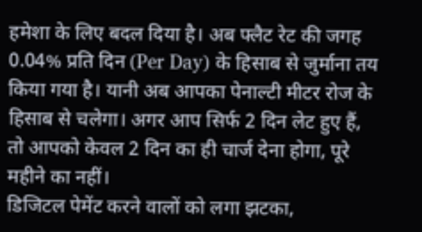हमेशा के लिए बदल दिया है। अब फ्लैट रेट की जगह 0.04% प्रति दिन (Per Day) के हिसाब से जुर्माना तय किया गया है। यानी अब आपका पेनाल्टी मीटर रोज के हिसाब से चलेगा। अगर आप सिर्फ 2 दिन लेट हुए हैं, तो आपको केवल 2 दिन का ही चार्ज देना होगा, पूरे महीने का नहीं।
डिजिटल पेमेंट करने वालों को लगा झटका,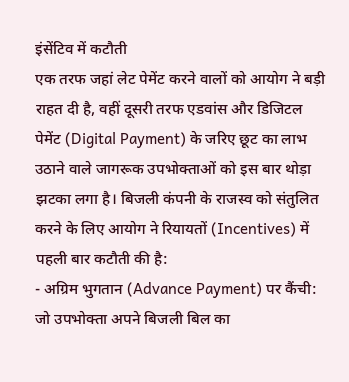इंसेंटिव में कटौती
एक तरफ जहां लेट पेमेंट करने वालों को आयोग ने बड़ी राहत दी है, वहीं दूसरी तरफ एडवांस और डिजिटल पेमेंट (Digital Payment) के जरिए छूट का लाभ उठाने वाले जागरूक उपभोक्ताओं को इस बार थोड़ा झटका लगा है। बिजली कंपनी के राजस्व को संतुलित करने के लिए आयोग ने रियायतों (Incentives) में पहली बार कटौती की है:
- अग्रिम भुगतान (Advance Payment) पर कैंची: जो उपभोक्ता अपने बिजली बिल का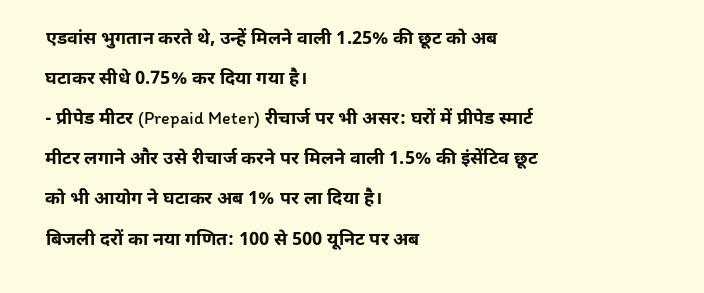एडवांस भुगतान करते थे, उन्हें मिलने वाली 1.25% की छूट को अब घटाकर सीधे 0.75% कर दिया गया है।
- प्रीपेड मीटर (Prepaid Meter) रीचार्ज पर भी असर: घरों में प्रीपेड स्मार्ट मीटर लगाने और उसे रीचार्ज करने पर मिलने वाली 1.5% की इंसेंटिव छूट को भी आयोग ने घटाकर अब 1% पर ला दिया है।
बिजली दरों का नया गणित: 100 से 500 यूनिट पर अब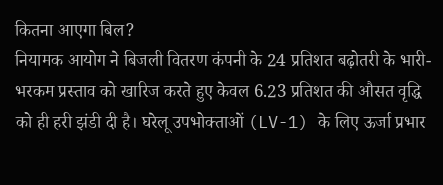कितना आएगा बिल?
नियामक आयोग ने बिजली वितरण कंपनी के 24 प्रतिशत बढ़ोतरी के भारी-भरकम प्रस्ताव को खारिज करते हुए केवल 6.23 प्रतिशत की औसत वृद्धि को ही हरी झंडी दी है। घरेलू उपभोक्ताओं (LV-1) के लिए ऊर्जा प्रभार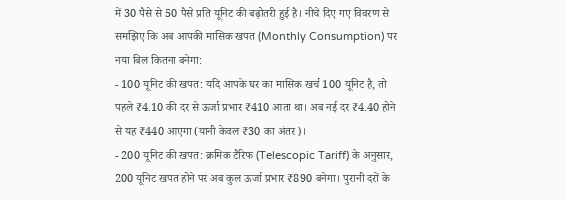में 30 पैसे से 50 पैसे प्रति यूनिट की बढ़ोतरी हुई है। नीचे दिए गए विवरण से समझिए कि अब आपकी मासिक खपत (Monthly Consumption) पर नया बिल कितना बनेगा:
- 100 यूनिट की खपत: यदि आपके घर का मासिक खर्च 100 यूनिट है, तो पहले ₹4.10 की दर से ऊर्जा प्रभार ₹410 आता था। अब नई दर ₹4.40 होने से यह ₹440 आएगा (यानी केवल ₹30 का अंतर)।
- 200 यूनिट की खपत: क्रमिक टैरिफ (Telescopic Tariff) के अनुसार, 200 यूनिट खपत होने पर अब कुल ऊर्जा प्रभार ₹890 बनेगा। पुरानी दरों के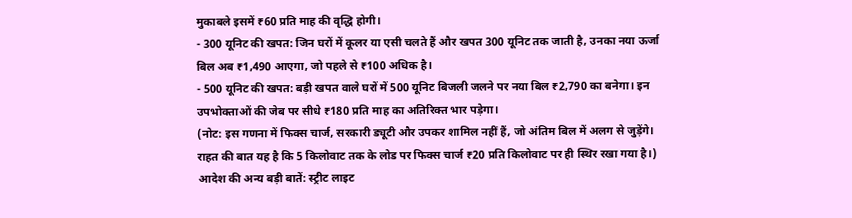मुकाबले इसमें ₹60 प्रति माह की वृद्धि होगी।
- 300 यूनिट की खपत: जिन घरों में कूलर या एसी चलते हैं और खपत 300 यूनिट तक जाती है, उनका नया ऊर्जा बिल अब ₹1,490 आएगा, जो पहले से ₹100 अधिक है।
- 500 यूनिट की खपत: बड़ी खपत वाले घरों में 500 यूनिट बिजली जलने पर नया बिल ₹2,790 का बनेगा। इन उपभोक्ताओं की जेब पर सीधे ₹180 प्रति माह का अतिरिक्त भार पड़ेगा।
(नोट: इस गणना में फिक्स चार्ज, सरकारी ड्यूटी और उपकर शामिल नहीं हैं, जो अंतिम बिल में अलग से जुड़ेंगे। राहत की बात यह है कि 5 किलोवाट तक के लोड पर फिक्स चार्ज ₹20 प्रति किलोवाट पर ही स्थिर रखा गया है।)
आदेश की अन्य बड़ी बातें: स्ट्रीट लाइट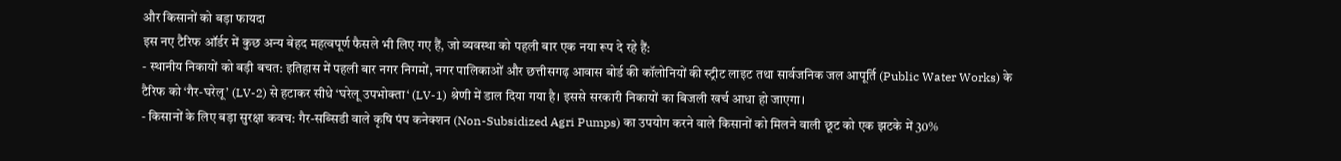और किसानों को बड़ा फायदा
इस नए टैरिफ ऑर्डर में कुछ अन्य बेहद महत्वपूर्ण फैसले भी लिए गए हैं, जो व्यवस्था को पहली बार एक नया रूप दे रहे हैं:
- स्थानीय निकायों को बड़ी बचत: इतिहास में पहली बार नगर निगमों, नगर पालिकाओं और छत्तीसगढ़ आवास बोर्ड की कॉलोनियों की स्ट्रीट लाइट तथा सार्वजनिक जल आपूर्ति (Public Water Works) के टैरिफ को ‘गैर-घरेलू’ (LV-2) से हटाकर सीधे ‘घरेलू उपभोक्ता‘ (LV-1) श्रेणी में डाल दिया गया है। इससे सरकारी निकायों का बिजली खर्च आधा हो जाएगा।
- किसानों के लिए बड़ा सुरक्षा कवच: गैर-सब्सिडी वाले कृषि पंप कनेक्शन (Non-Subsidized Agri Pumps) का उपयोग करने वाले किसानों को मिलने वाली छूट को एक झटके में 30%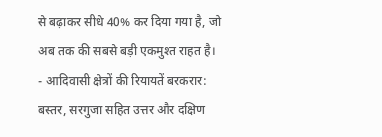से बढ़ाकर सीधे 40% कर दिया गया है, जो अब तक की सबसे बड़ी एकमुश्त राहत है।
- आदिवासी क्षेत्रों की रियायतें बरकरार: बस्तर, सरगुजा सहित उत्तर और दक्षिण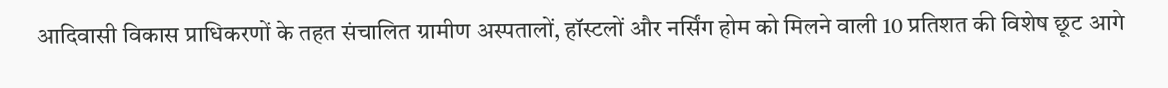आदिवासी विकास प्राधिकरणों के तहत संचालित ग्रामीण अस्पतालों, हॉस्टलों और नर्सिंग होम को मिलने वाली 10 प्रतिशत की विशेष छूट आगे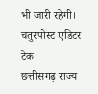भी जारी रहेगी।
चतुरपोस्ट एडिटर टेक
छत्तीसगढ़ राज्य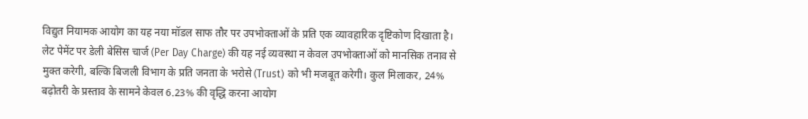विद्युत नियामक आयोग का यह नया मॉडल साफ तौर पर उपभोक्ताओं के प्रति एक व्यावहारिक दृष्टिकोण दिखाता है। लेट पेमेंट पर डेली बेसिस चार्ज (Per Day Charge) की यह नई व्यवस्था न केवल उपभोक्ताओं को मानसिक तनाव से मुक्त करेगी, बल्कि बिजली विभाग के प्रति जनता के भरोसे (Trust) को भी मजबूत करेगी। कुल मिलाकर, 24% बढ़ोतरी के प्रस्ताव के सामने केवल 6.23% की वृद्धि करना आयोग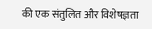की एक संतुलित और विशेषज्ञता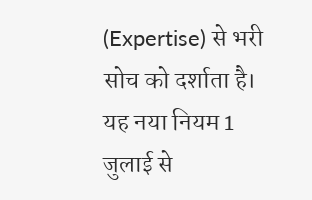(Expertise) से भरी सोच को दर्शाता है। यह नया नियम 1 जुलाई से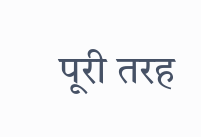पूरी तरह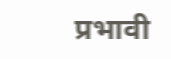प्रभावी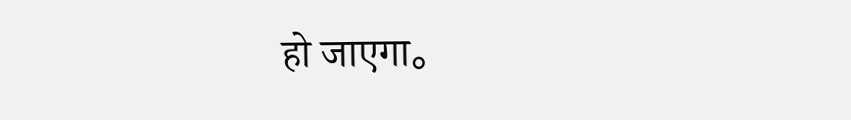हो जाएगा。